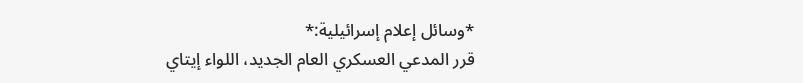*وسائل إعلام إسرائيلية:*
قرر المدعي العسكري العام الجديد، اللواء إيتاي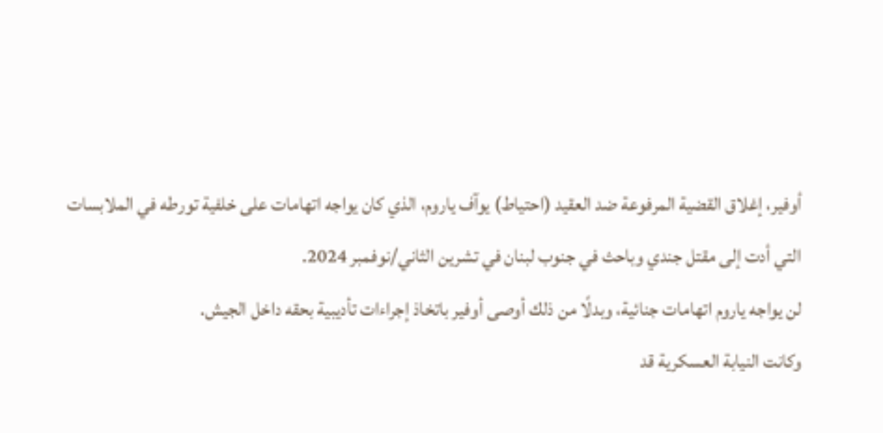أوفير، إغلاق القضية المرفوعة ضد العقيد (احتياط) يوآف ياروم، الذي كان يواجه اتهامات على خلفية تورطه في الملابسات التي أدت إلى مقتل جندي وباحث في جنوب لبنان في تشرين الثاني/نوفمبر 2024.
لن يواجه ياروم اتهامات جنائية، وبدلًا من ذلك أوصى أوفير باتخاذ إجراءات تأديبية بحقه داخل الجيش.
وكانت النيابة العسكرية قد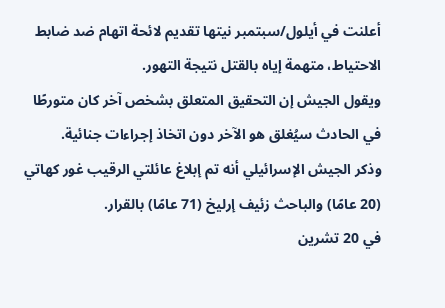أعلنت في أيلول/سبتمبر نيتها تقديم لائحة اتهام ضد ضابط الاحتياط، متهمة إياه بالقتل نتيجة التهور.
ويقول الجيش إن التحقيق المتعلق بشخص آخر كان متورطًا في الحادث سيُغلق هو الآخر دون اتخاذ إجراءات جنائية.
وذكر الجيش الإسرائيلي أنه تم إبلاغ عائلتي الرقيب غور كهاتي (20 عامًا) والباحث زئيف إرليخ (71 عامًا) بالقرار.
في 20 تشرين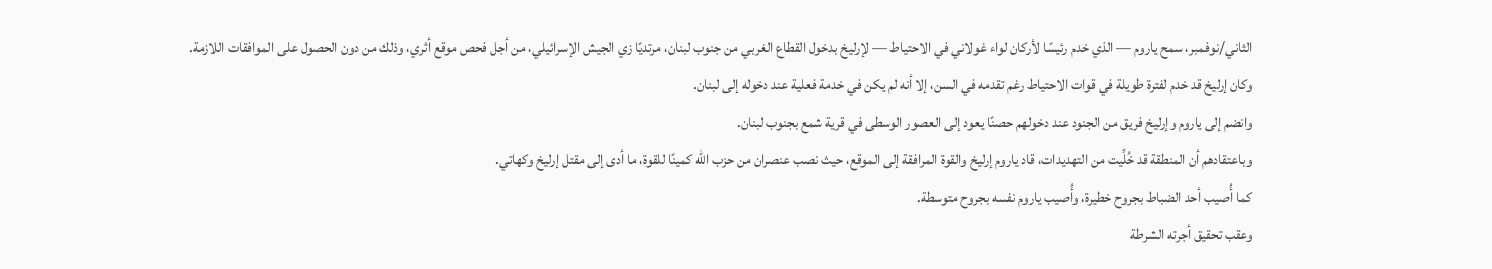الثاني/نوفمبر، سمح ياروم — الذي خدم رئيسًا لأركان لواء غولاني في الاحتياط — لإرليخ بدخول القطاع الغربي من جنوب لبنان، مرتديًا زي الجيش الإسرائيلي، من أجل فحص موقع أثري، وذلك من دون الحصول على الموافقات اللازمة.
وكان إرليخ قد خدم لفترة طويلة في قوات الاحتياط رغم تقدمه في السن، إلا أنه لم يكن في خدمة فعلية عند دخوله إلى لبنان.
وانضم إلى ياروم وإرليخ فريق من الجنود عند دخولهم حصنًا يعود إلى العصور الوسطى في قرية شمع بجنوب لبنان.
وباعتقادهم أن المنطقة قد خُلِّيت من التهديدات، قاد ياروم إرليخ والقوة المرافقة إلى الموقع، حيث نصب عنصران من حزب الله كمينًا للقوة، ما أدى إلى مقتل إرليخ وكهاتي.
كما أُصيب أحد الضباط بجروح خطيرة، وأُصيب ياروم نفسه بجروح متوسطة.
وعقب تحقيق أجرته الشرطة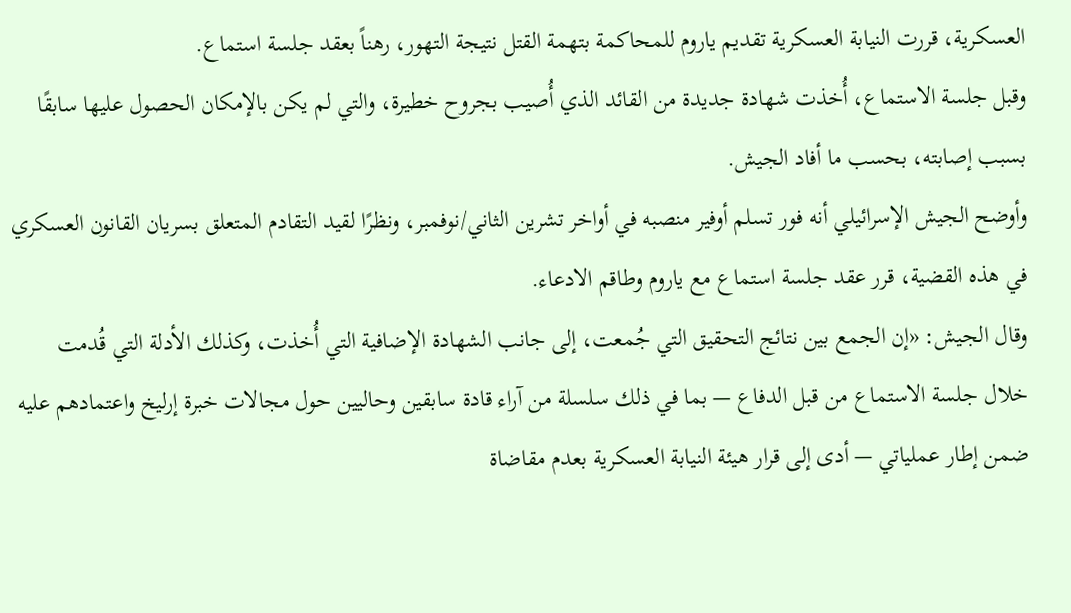العسكرية، قررت النيابة العسكرية تقديم ياروم للمحاكمة بتهمة القتل نتيجة التهور، رهناً بعقد جلسة استماع.
وقبل جلسة الاستماع، أُخذت شهادة جديدة من القائد الذي أُصيب بجروح خطيرة، والتي لم يكن بالإمكان الحصول عليها سابقًا بسبب إصابته، بحسب ما أفاد الجيش.
وأوضح الجيش الإسرائيلي أنه فور تسلم أوفير منصبه في أواخر تشرين الثاني/نوفمبر، ونظرًا لقيد التقادم المتعلق بسريان القانون العسكري في هذه القضية، قرر عقد جلسة استماع مع ياروم وطاقم الادعاء.
وقال الجيش: «إن الجمع بين نتائج التحقيق التي جُمعت، إلى جانب الشهادة الإضافية التي أُخذت، وكذلك الأدلة التي قُدمت خلال جلسة الاستماع من قبل الدفاع — بما في ذلك سلسلة من آراء قادة سابقين وحاليين حول مجالات خبرة إرليخ واعتمادهم عليه ضمن إطار عملياتي — أدى إلى قرار هيئة النيابة العسكرية بعدم مقاضاة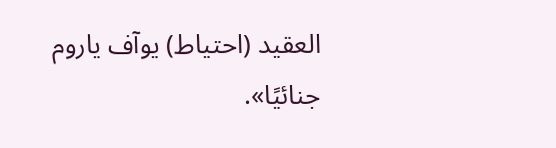العقيد (احتياط) يوآف ياروم جنائيًا».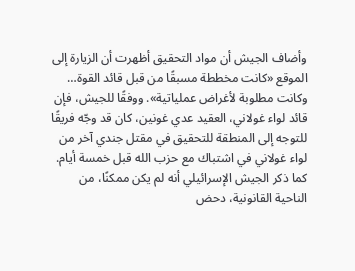وأضاف الجيش أن مواد التحقيق أظهرت أن الزيارة إلى الموقع «كانت مخططة مسبقًا من قبل قائد القوة… وكانت مطلوبة لأغراض عملياتية». ووفقًا للجيش، فإن قائد لواء غولاني، العقيد عدي غونين، كان قد وجّه فريقًا للتوجه إلى المنطقة للتحقيق في مقتل جندي آخر من لواء غولاني في اشتباك مع حزب الله قبل خمسة أيام.
كما ذكر الجيش الإسرائيلي أنه لم يكن ممكنًا، من الناحية القانونية، دحض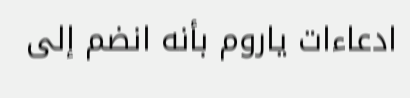ادعاءات ياروم بأنه انضم إلى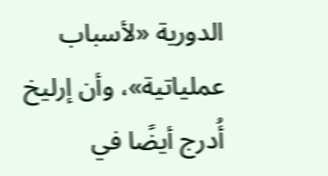الدورية «لأسباب عملياتية»، وأن إرليخ أُدرج أيضًا في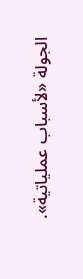الجولة «لأسباب عملياتية».